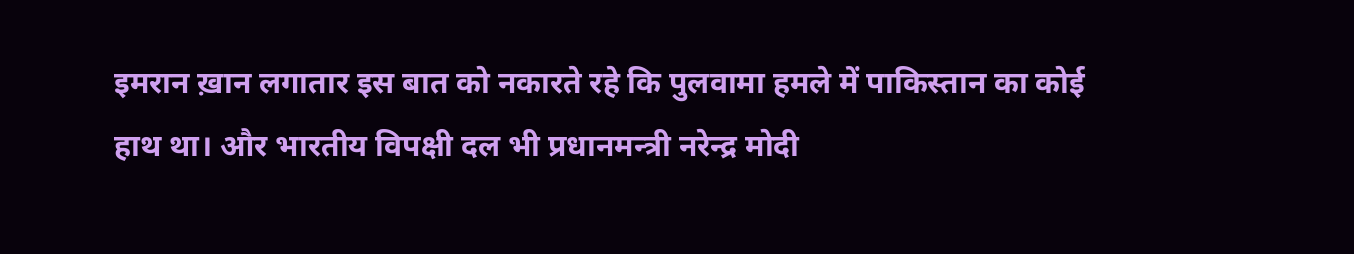इमरान ख़ान लगातार इस बात को नकारते रहे कि पुलवामा हमले में पाकिस्तान का कोई हाथ था। और भारतीय विपक्षी दल भी प्रधानमन्त्री नरेन्द्र मोदी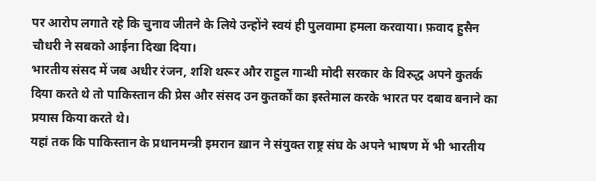पर आरोप लगाते रहे कि चुनाव जीतने के लिये उन्होंने स्वयं ही पुलवामा हमला करवाया। फ़वाद हुसैन चौधरी ने सबको आईना दिखा दिया।
भारतीय संसद में जब अधीर रंजन, शशि थरूर और राहुल गान्धी मोदी सरकार के विरुद्ध अपने कुतर्क दिया करते थे तो पाकिस्तान की प्रेस और संसद उन कुतर्कों का इस्तेमाल करके भारत पर दबाव बनाने का प्रयास किया करते थे।
यहां तक कि पाकिस्तान के प्रधानमन्त्री इमरान ख़ान ने संयुक्त राष्ट्र संघ के अपने भाषण में भी भारतीय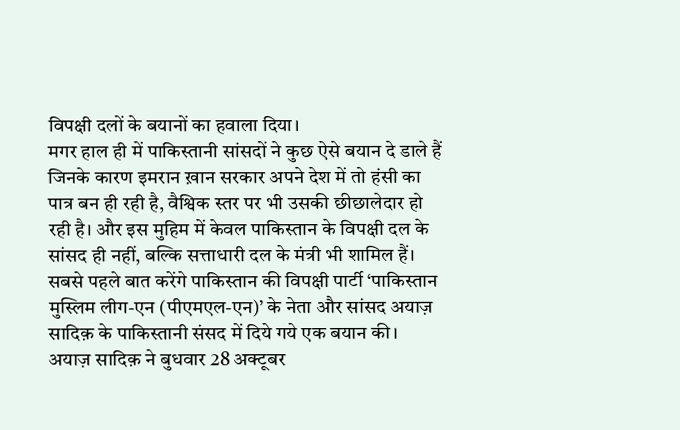विपक्षी दलों के बयानों का हवाला दिया।
मगर हाल ही में पाकिस्तानी सांसदों ने कुछ ऐसे बयान दे डाले हैं जिनके कारण इमरान ख़ान सरकार अपने देश में तो हंसी का पात्र बन ही रही है, वैश्विक स्तर पर भी उसकी छीछालेदार हो रही है। और इस मुहिम में केवल पाकिस्तान के विपक्षी दल के सांसद ही नहीं, बल्कि सत्ताधारी दल के मंत्री भी शामिल हैं।
सबसे पहले बात करेंगे पाकिस्तान की विपक्षी पार्टी ‘पाकिस्तान मुस्लिम लीग-एन (पीएमएल-एन)’ के नेता और सांसद अयाज़ सादिक़ के पाकिस्तानी संसद में दिये गये एक बयान की।
अयाज़ सादिक़ ने बुधवार 28 अक्टूबर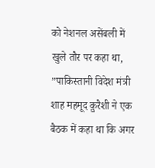को नेशनल असेंबली में खुले तौर पर कहा था, ”पाकिस्तानी विदेश मंत्री शाह महमूद क़ुरैशी ने एक बैठक में कहा था कि अगर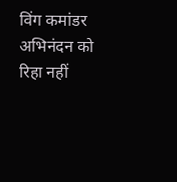विंग कमांडर अभिनंदन को रिहा नहीं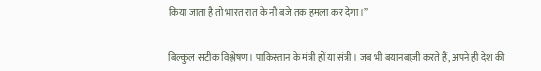किया जाता है तो भारत रात के नौ बजे तक हमला कर देगा।”


बिल्कुल सटीक विश्लेषण। पाकिस्तान के मंत्री हों या संत्री। जब भी बयानबाज़ी करते हैं, अपने ही देश की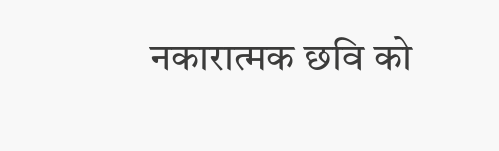नकारात्मक छवि को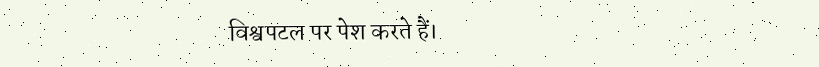विश्वपटल पर पेश करते हैं।